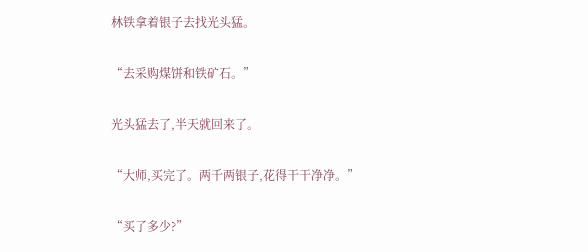林铁拿着银子去找光头猛。

“去采购煤饼和铁矿石。”

光头猛去了,半天就回来了。

“大师,买完了。两千两银子,花得干干净净。”

“买了多少?”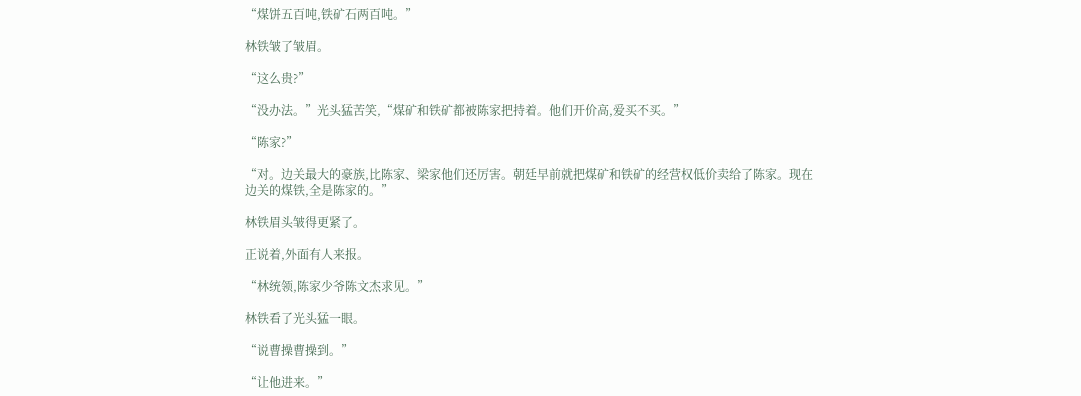“煤饼五百吨,铁矿石两百吨。”

林铁皱了皱眉。

“这么贵?”

“没办法。”光头猛苦笑,“煤矿和铁矿都被陈家把持着。他们开价高,爱买不买。”

“陈家?”

“对。边关最大的豪族,比陈家、梁家他们还厉害。朝廷早前就把煤矿和铁矿的经营权低价卖给了陈家。现在边关的煤铁,全是陈家的。”

林铁眉头皱得更紧了。

正说着,外面有人来报。

“林统领,陈家少爷陈文杰求见。”

林铁看了光头猛一眼。

“说曹操曹操到。”

“让他进来。”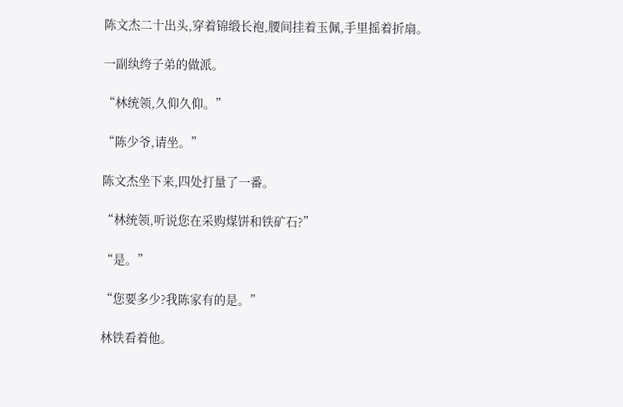陈文杰二十出头,穿着锦缎长袍,腰间挂着玉佩,手里摇着折扇。

一副纨绔子弟的做派。

“林统领,久仰久仰。”

“陈少爷,请坐。”

陈文杰坐下来,四处打量了一番。

“林统领,听说您在采购煤饼和铁矿石?”

“是。”

“您要多少?我陈家有的是。”

林铁看着他。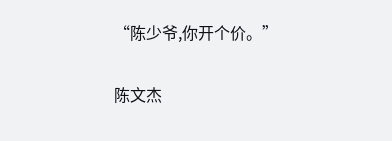“陈少爷,你开个价。”

陈文杰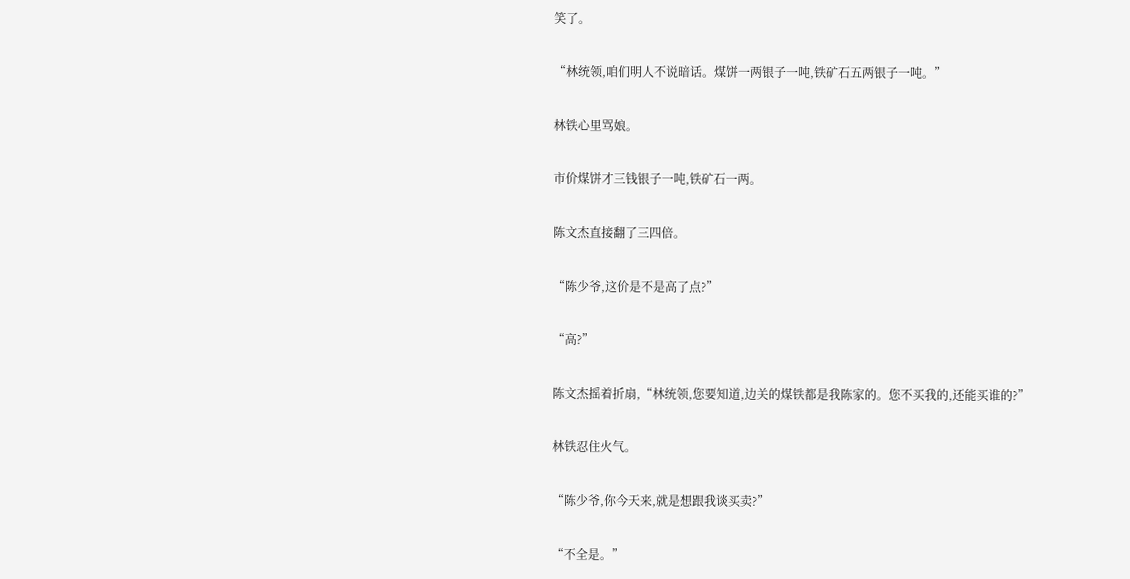笑了。

“林统领,咱们明人不说暗话。煤饼一两银子一吨,铁矿石五两银子一吨。”

林铁心里骂娘。

市价煤饼才三钱银子一吨,铁矿石一两。

陈文杰直接翻了三四倍。

“陈少爷,这价是不是高了点?”

“高?”

陈文杰摇着折扇,“林统领,您要知道,边关的煤铁都是我陈家的。您不买我的,还能买谁的?”

林铁忍住火气。

“陈少爷,你今天来,就是想跟我谈买卖?”

“不全是。”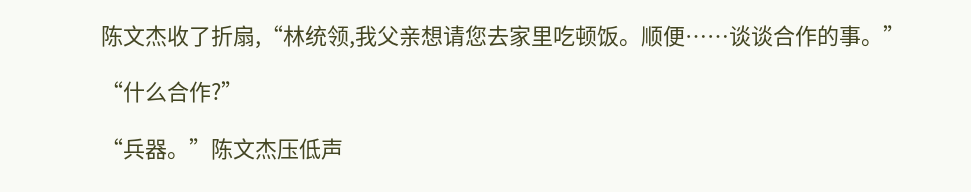陈文杰收了折扇,“林统领,我父亲想请您去家里吃顿饭。顺便……谈谈合作的事。”

“什么合作?”

“兵器。”陈文杰压低声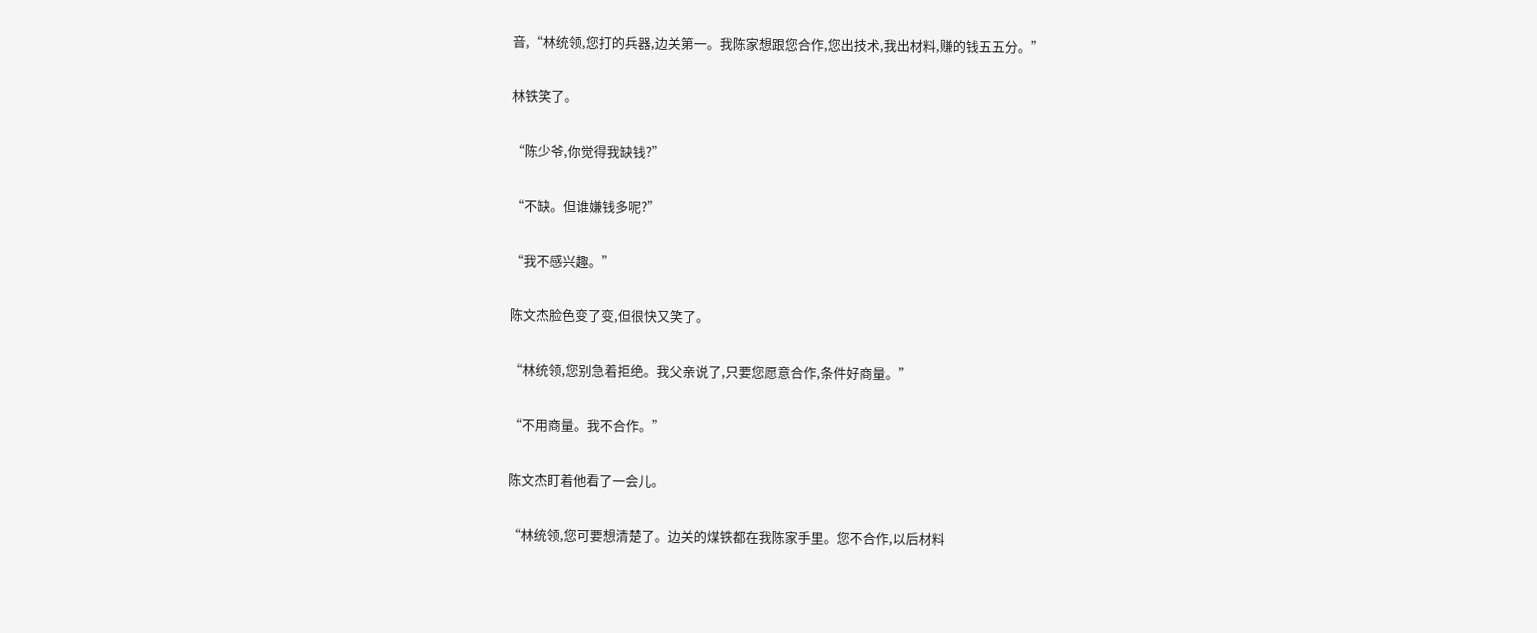音,“林统领,您打的兵器,边关第一。我陈家想跟您合作,您出技术,我出材料,赚的钱五五分。”

林铁笑了。

“陈少爷,你觉得我缺钱?”

“不缺。但谁嫌钱多呢?”

“我不感兴趣。”

陈文杰脸色变了变,但很快又笑了。

“林统领,您别急着拒绝。我父亲说了,只要您愿意合作,条件好商量。”

“不用商量。我不合作。”

陈文杰盯着他看了一会儿。

“林统领,您可要想清楚了。边关的煤铁都在我陈家手里。您不合作,以后材料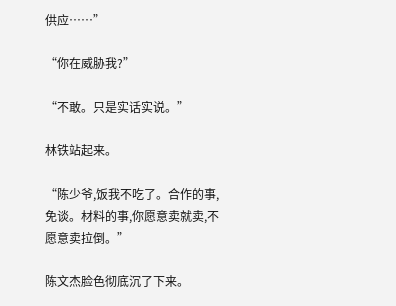供应……”

“你在威胁我?”

“不敢。只是实话实说。”

林铁站起来。

“陈少爷,饭我不吃了。合作的事,免谈。材料的事,你愿意卖就卖,不愿意卖拉倒。”

陈文杰脸色彻底沉了下来。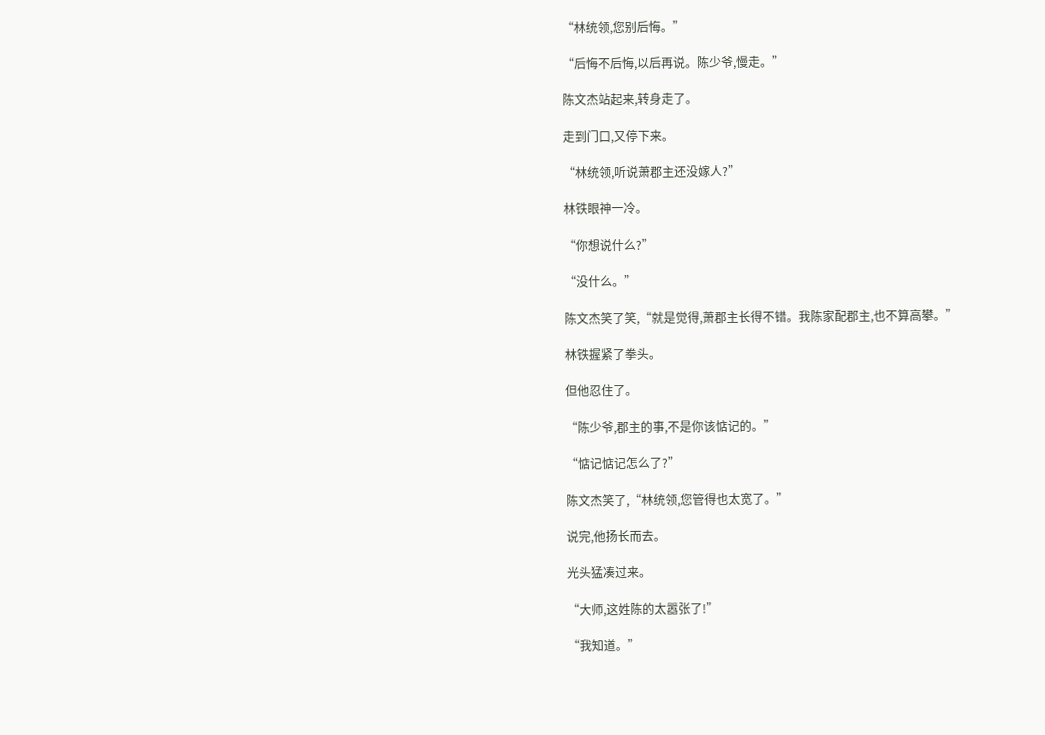“林统领,您别后悔。”

“后悔不后悔,以后再说。陈少爷,慢走。”

陈文杰站起来,转身走了。

走到门口,又停下来。

“林统领,听说萧郡主还没嫁人?”

林铁眼神一冷。

“你想说什么?”

“没什么。”

陈文杰笑了笑,“就是觉得,萧郡主长得不错。我陈家配郡主,也不算高攀。”

林铁握紧了拳头。

但他忍住了。

“陈少爷,郡主的事,不是你该惦记的。”

“惦记惦记怎么了?”

陈文杰笑了,“林统领,您管得也太宽了。”

说完,他扬长而去。

光头猛凑过来。

“大师,这姓陈的太嚣张了!”

“我知道。”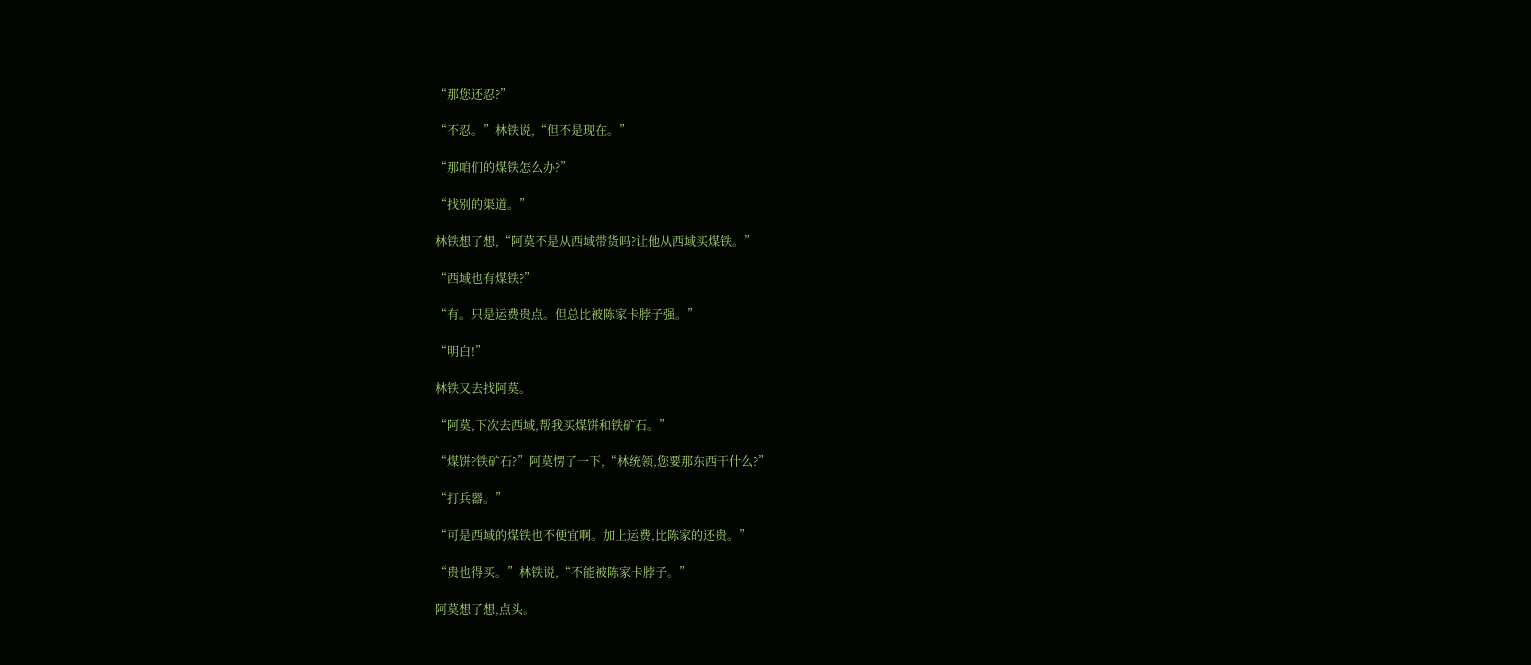“那您还忍?”

“不忍。”林铁说,“但不是现在。”

“那咱们的煤铁怎么办?”

“找别的渠道。”

林铁想了想,“阿莫不是从西域带货吗?让他从西域买煤铁。”

“西域也有煤铁?”

“有。只是运费贵点。但总比被陈家卡脖子强。”

“明白!”

林铁又去找阿莫。

“阿莫,下次去西域,帮我买煤饼和铁矿石。”

“煤饼?铁矿石?”阿莫愣了一下,“林统领,您要那东西干什么?”

“打兵器。”

“可是西域的煤铁也不便宜啊。加上运费,比陈家的还贵。”

“贵也得买。”林铁说,“不能被陈家卡脖子。”

阿莫想了想,点头。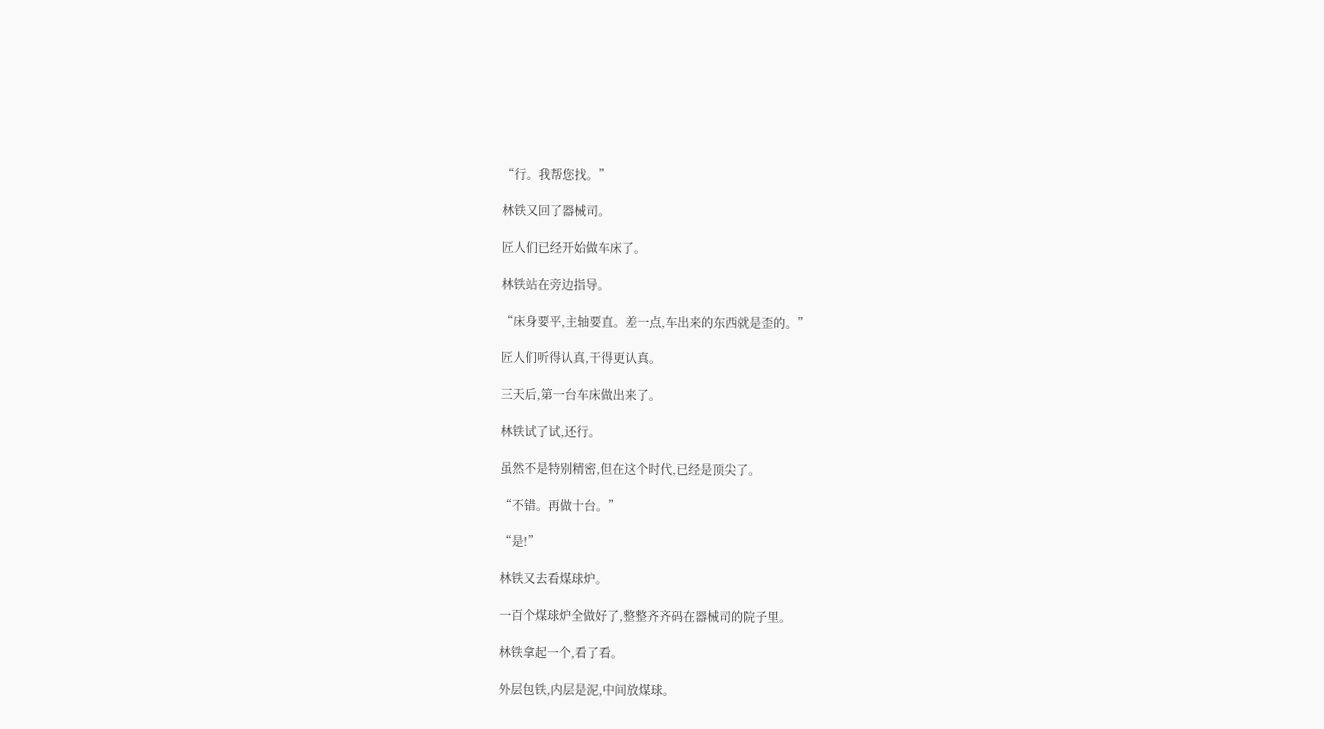“行。我帮您找。”

林铁又回了器械司。

匠人们已经开始做车床了。

林铁站在旁边指导。

“床身要平,主轴要直。差一点,车出来的东西就是歪的。”

匠人们听得认真,干得更认真。

三天后,第一台车床做出来了。

林铁试了试,还行。

虽然不是特别精密,但在这个时代,已经是顶尖了。

“不错。再做十台。”

“是!”

林铁又去看煤球炉。

一百个煤球炉全做好了,整整齐齐码在器械司的院子里。

林铁拿起一个,看了看。

外层包铁,内层是泥,中间放煤球。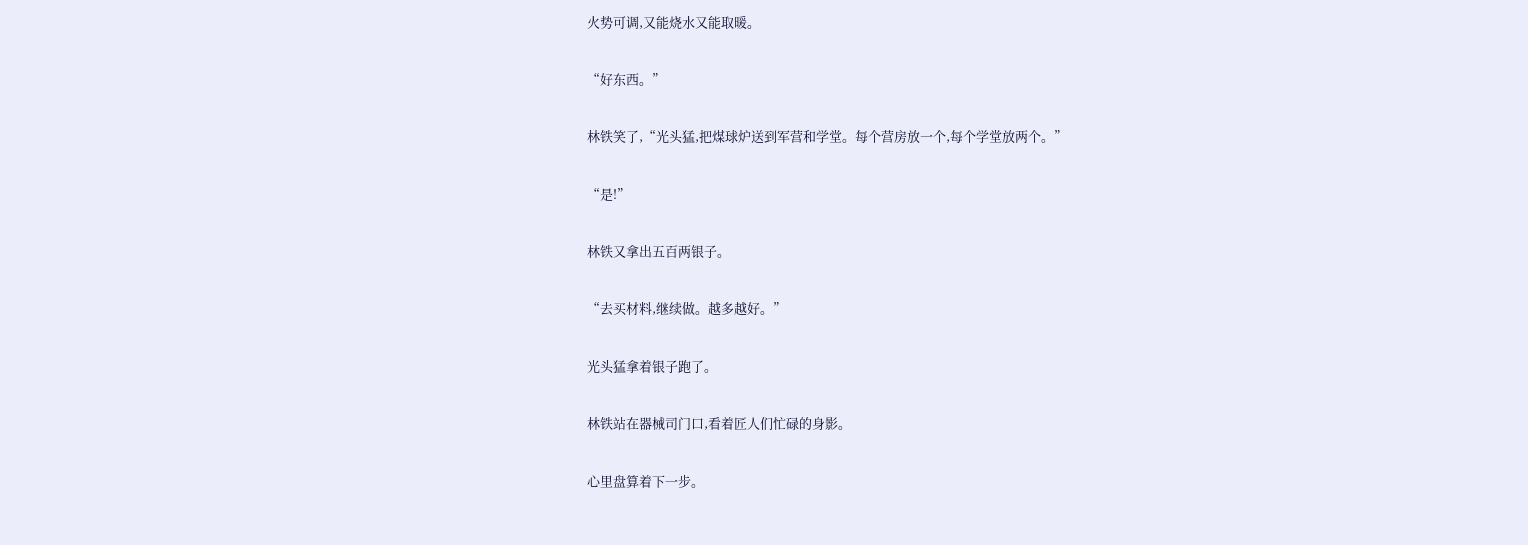火势可调,又能烧水又能取暖。

“好东西。”

林铁笑了,“光头猛,把煤球炉送到军营和学堂。每个营房放一个,每个学堂放两个。”

“是!”

林铁又拿出五百两银子。

“去买材料,继续做。越多越好。”

光头猛拿着银子跑了。

林铁站在器械司门口,看着匠人们忙碌的身影。

心里盘算着下一步。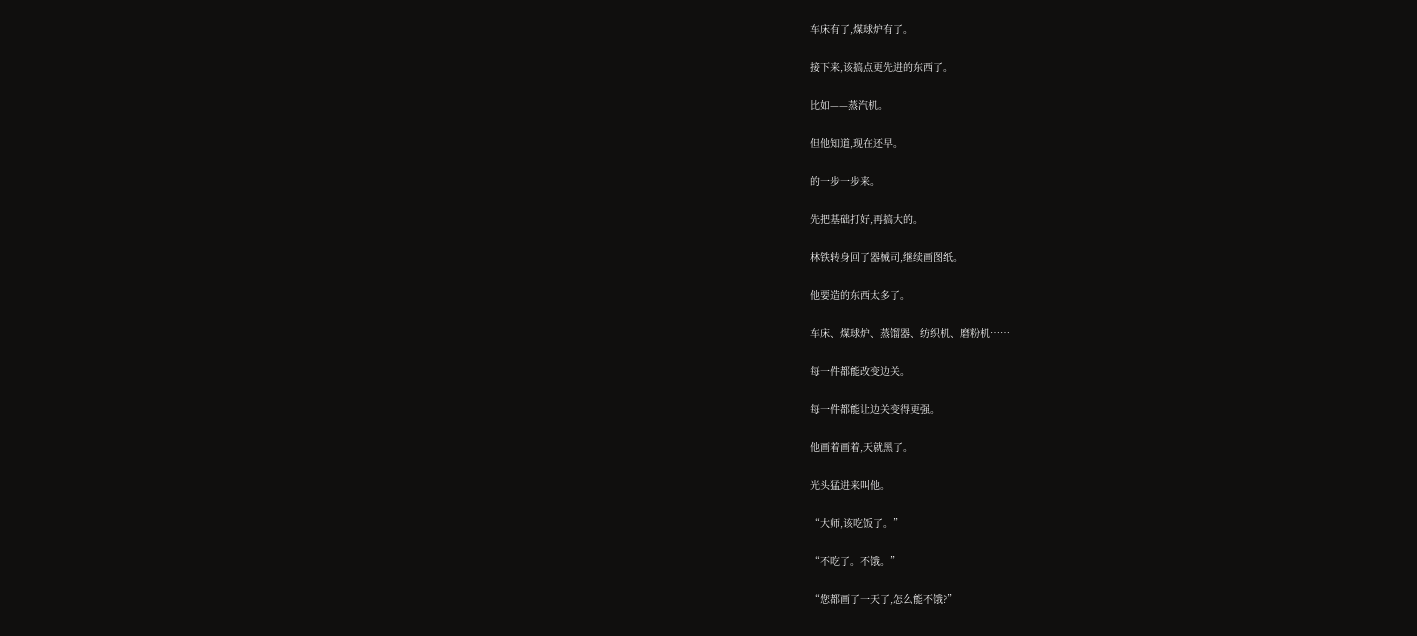车床有了,煤球炉有了。

接下来,该搞点更先进的东西了。

比如——蒸汽机。

但他知道,现在还早。

的一步一步来。

先把基础打好,再搞大的。

林铁转身回了器械司,继续画图纸。

他要造的东西太多了。

车床、煤球炉、蒸馏器、纺织机、磨粉机……

每一件都能改变边关。

每一件都能让边关变得更强。

他画着画着,天就黑了。

光头猛进来叫他。

“大师,该吃饭了。”

“不吃了。不饿。”

“您都画了一天了,怎么能不饿?”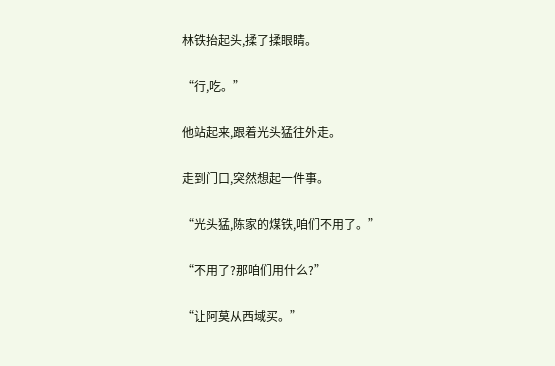林铁抬起头,揉了揉眼睛。

“行,吃。”

他站起来,跟着光头猛往外走。

走到门口,突然想起一件事。

“光头猛,陈家的煤铁,咱们不用了。”

“不用了?那咱们用什么?”

“让阿莫从西域买。”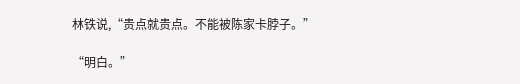林铁说,“贵点就贵点。不能被陈家卡脖子。”

“明白。”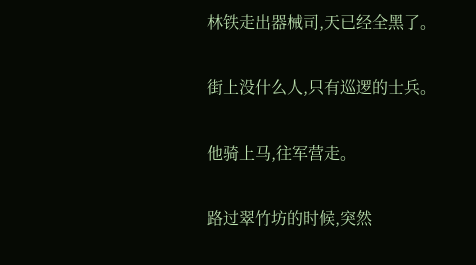林铁走出器械司,天已经全黑了。

街上没什么人,只有巡逻的士兵。

他骑上马,往军营走。

路过翠竹坊的时候,突然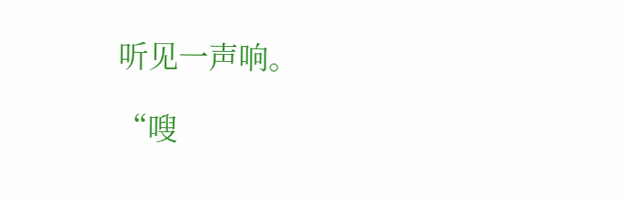听见一声响。

“嗖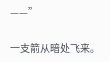——”

一支箭从暗处飞来。